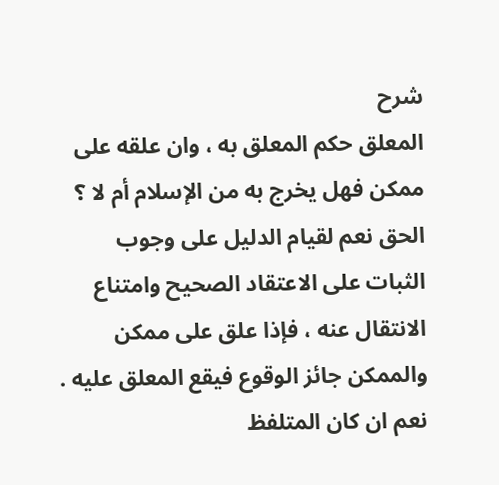شرح
المعلق حكم المعلق به ، وان علقه على ممكن فهل يخرج به من الإسلام أم لا ؟ الحق نعم لقيام الدليل على وجوب الثبات على الاعتقاد الصحيح وامتناع الانتقال عنه ، فإذا علق على ممكن والممكن جائز الوقوع فيقع المعلق عليه . نعم ان كان المتلفظ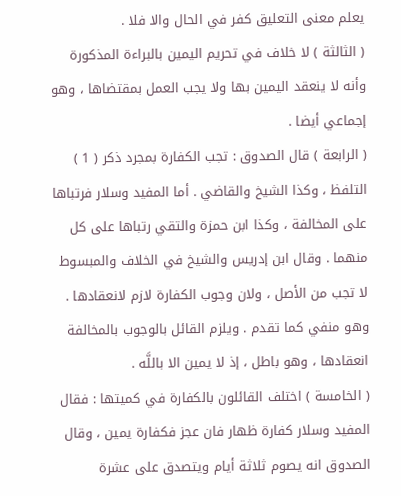يعلم معنى التعليق كفر في الحال والا فلا .
( الثالثة ) لا خلاف في تحريم اليمين بالبراءة المذكورة وأنه لا ينعقد اليمين بها ولا يجب العمل بمقتضاها ، وهو إجماعي أيضا .
( الرابعة ) قال الصدوق : تجب الكفارة بمجرد ذكر ( 1 ) التلفظ ، وكذا الشيخ والقاضي . أما المفيد وسلار فرتباها على المخالفة ، وكذا ابن حمزة والتقي رتباها على كل منهما . وقال ابن إدريس والشيخ في الخلاف والمبسوط لا تجب من الأصل ، ولان وجوب الكفارة لازم لانعقادها . وهو منفي كما تقدم . ويلزم القائل بالوجوب بالمخالفة انعقادها ، وهو باطل ، إذ لا يمين الا باللَّه .
( الخامسة ) اختلف القائلون بالكفارة في كميتها : فقال المفيد وسلار كفارة ظهار فان عجز فكفارة يمين ، وقال الصدوق انه يصوم ثلاثة أيام ويتصدق على عشرة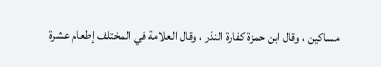مساكين ، وقال ابن حمزة كفارة النذر ، وقال العلامة في المختلف إطعام عشرة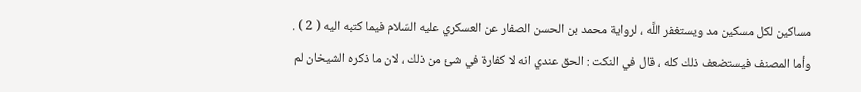مساكين لكل مسكين مد ويستغفر اللَّه ، لرواية محمد بن الحسن الصفار عن العسكري عليه السّلام فيما كتبه اليه ( 2 ) .
وأما المصنف فيستضعف ذلك كله ، قال في النكت : الحق عندي انه لا كفارة في شئ من ذلك ، لان ما ذكره الشيخان لم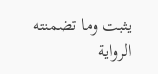يثبت وما تضمنته الرواية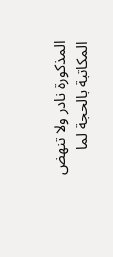المذكورة نادر ولا تنهض المكاتبة بالحجة لما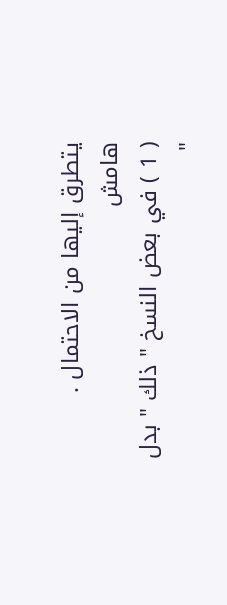يتطرق إليها من الاحتمال .
هامش
( 1 ) في بعض النسخ " ذلك " بدل "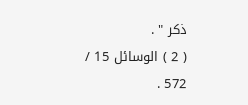ذكر " .
( 2 ) الوسائل 15 / 572 .